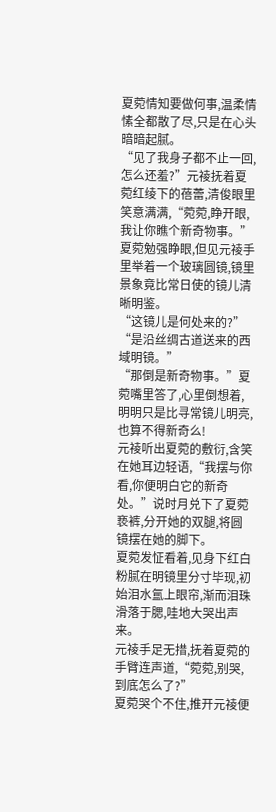夏菀情知要做何事,温柔情愫全都散了尽,只是在心头暗暗起腻。
“见了我身子都不止一回,怎么还羞?”元祾抚着夏菀红绫下的蓓蕾,清俊眼里笑意满满,“菀菀,睁开眼,我让你瞧个新奇物事。”
夏菀勉强睁眼,但见元祾手里举着一个玻璃圆镜,镜里景象竟比常日使的镜儿清晰明鉴。
“这镜儿是何处来的?”
“是沿丝绸古道送来的西域明镜。”
“那倒是新奇物事。”夏菀嘴里答了,心里倒想着,明明只是比寻常镜儿明亮,也算不得新奇么!
元祾听出夏菀的敷衍,含笑在她耳边轻语,“我摆与你看,你便明白它的新奇处。”说时月兑下了夏菀亵裤,分开她的双腿,将圆镜摆在她的脚下。
夏菀发怔看着,见身下红白粉腻在明镜里分寸毕现,初始泪水氲上眼帘,渐而泪珠滑落于腮,哇地大哭出声来。
元祾手足无措,抚着夏菀的手臂连声道,“菀菀,别哭,到底怎么了?”
夏菀哭个不住,推开元祾便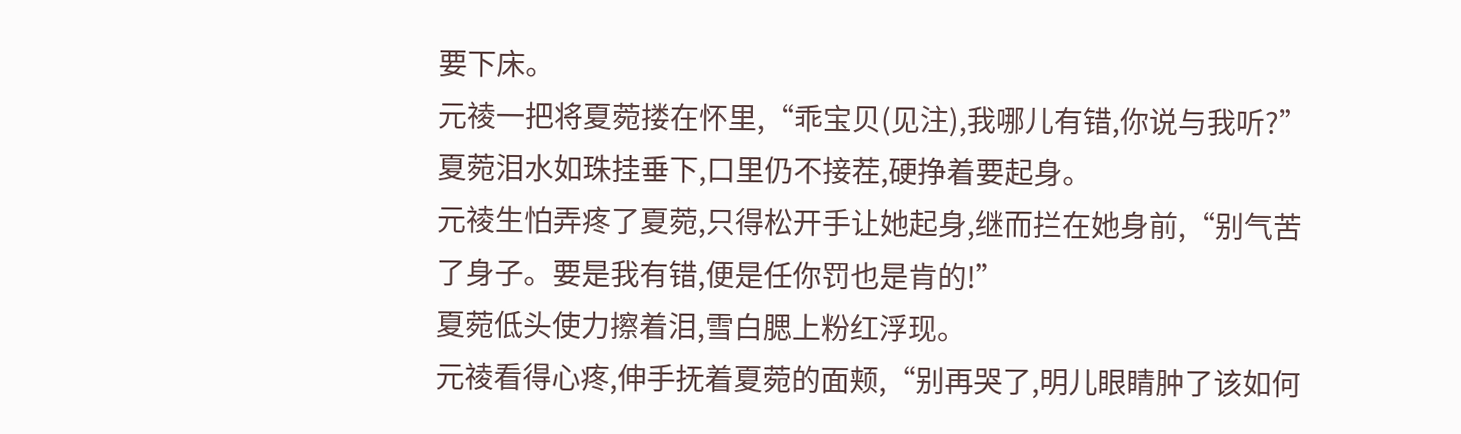要下床。
元祾一把将夏菀搂在怀里,“乖宝贝(见注),我哪儿有错,你说与我听?”
夏菀泪水如珠挂垂下,口里仍不接茬,硬挣着要起身。
元祾生怕弄疼了夏菀,只得松开手让她起身,继而拦在她身前,“别气苦了身子。要是我有错,便是任你罚也是肯的!”
夏菀低头使力擦着泪,雪白腮上粉红浮现。
元祾看得心疼,伸手抚着夏菀的面颊,“别再哭了,明儿眼睛肿了该如何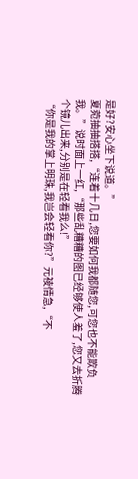是好?安心坐下说道。”
夏菀抽抽搭搭,“连着十几日,您要如何我都随您,可您也不能欺负我。”说时面上一红,“那些乱糟糟的图已经够使人羞了,您又去折腾个镜儿出来,分别是在轻看我么!”
“你是我的掌上明珠,我岂会轻看你?”元祾情急,“不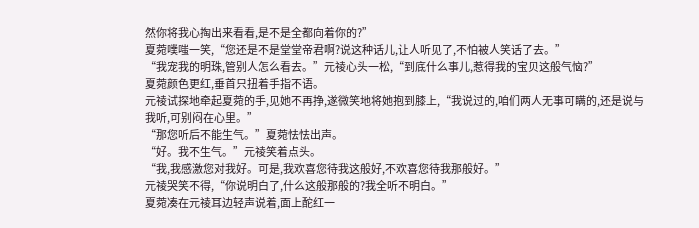然你将我心掏出来看看,是不是全都向着你的?”
夏菀噗嗤一笑,“您还是不是堂堂帝君啊?说这种话儿,让人听见了,不怕被人笑话了去。”
“我宠我的明珠,管别人怎么看去。”元祾心头一松,“到底什么事儿,惹得我的宝贝这般气恼?”
夏菀颜色更红,垂首只扭着手指不语。
元祾试探地牵起夏菀的手,见她不再挣,遂微笑地将她抱到膝上,“我说过的,咱们两人无事可瞒的,还是说与我听,可别闷在心里。”
“那您听后不能生气。”夏菀怯怯出声。
“好。我不生气。”元祾笑着点头。
“我,我感激您对我好。可是,我欢喜您待我这般好,不欢喜您待我那般好。”
元祾哭笑不得,“你说明白了,什么这般那般的?我全听不明白。”
夏菀凑在元祾耳边轻声说着,面上酡红一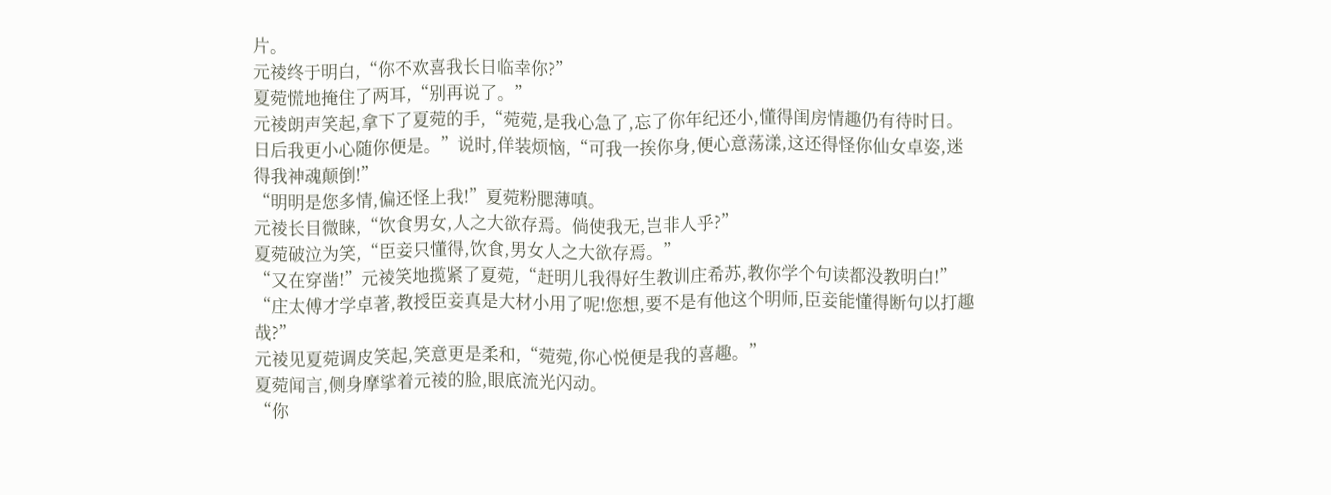片。
元祾终于明白,“你不欢喜我长日临幸你?”
夏菀慌地掩住了两耳,“别再说了。”
元祾朗声笑起,拿下了夏菀的手,“菀菀,是我心急了,忘了你年纪还小,懂得闺房情趣仍有待时日。日后我更小心随你便是。”说时,佯装烦恼,“可我一挨你身,便心意荡漾,这还得怪你仙女卓姿,迷得我神魂颠倒!”
“明明是您多情,偏还怪上我!”夏菀粉腮薄嗔。
元祾长目微睐,“饮食男女,人之大欲存焉。倘使我无,岂非人乎?”
夏菀破泣为笑,“臣妾只懂得,饮食,男女人之大欲存焉。”
“又在穿凿!”元祾笑地揽紧了夏菀,“赶明儿我得好生教训庄希苏,教你学个句读都没教明白!”
“庄太傅才学卓著,教授臣妾真是大材小用了呢!您想,要不是有他这个明师,臣妾能懂得断句以打趣哉?”
元祾见夏菀调皮笑起,笑意更是柔和,“菀菀,你心悦便是我的喜趣。”
夏菀闻言,侧身摩挲着元祾的脸,眼底流光闪动。
“你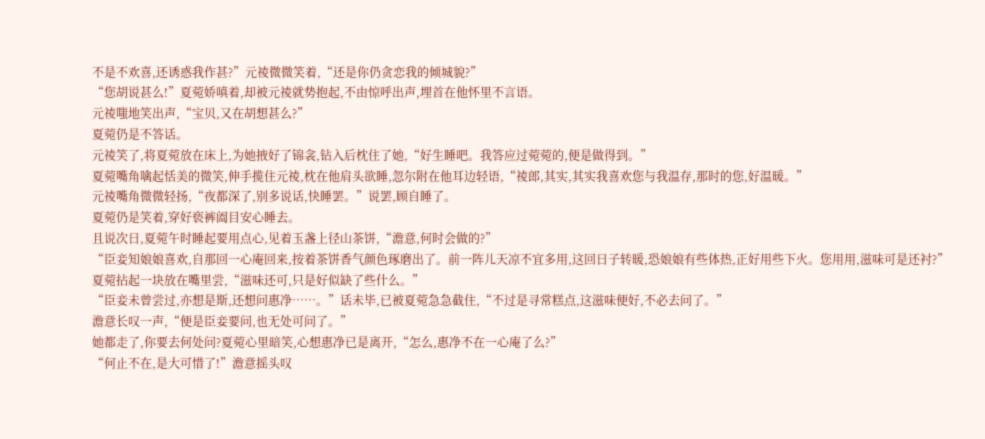不是不欢喜,还诱惑我作甚?”元祾微微笑着,“还是你仍贪恋我的倾城貌?”
“您胡说甚么!”夏菀娇嗔着,却被元祾就势抱起,不由惊呼出声,埋首在他怀里不言语。
元祾嗤地笑出声,“宝贝,又在胡想甚么?”
夏菀仍是不答话。
元祾笑了,将夏菀放在床上,为她掖好了锦衾,钻入后枕住了她,“好生睡吧。我答应过菀菀的,便是做得到。”
夏菀嘴角噙起恬美的微笑,伸手揽住元祾,枕在他肩头欲睡,忽尔附在他耳边轻语,“祾郎,其实,其实我喜欢您与我温存,那时的您,好温暖。”
元祾嘴角微微轻扬,“夜都深了,别多说话,快睡罢。”说罢,顾自睡了。
夏菀仍是笑着,穿好亵裤阖目安心睡去。
且说次日,夏菀午时睡起要用点心,见着玉盏上径山茶饼,“澹意,何时会做的?”
“臣妾知娘娘喜欢,自那回一心庵回来,按着茶饼香气颜色琢磨出了。前一阵儿天凉不宜多用,这回日子转暖,恐娘娘有些体热,正好用些下火。您用用,滋味可是还衬?”
夏菀拈起一块放在嘴里尝,“滋味还可,只是好似缺了些什么。”
“臣妾未曾尝过,亦想是斯,还想问惠净……。”话未毕,已被夏菀急急截住,“不过是寻常糕点,这滋味便好,不必去问了。”
澹意长叹一声,“便是臣妾要问,也无处可问了。”
她都走了,你要去何处问?夏菀心里暗笑,心想惠净已是离开,“怎么,惠净不在一心庵了么?”
“何止不在,是大可惜了!”澹意摇头叹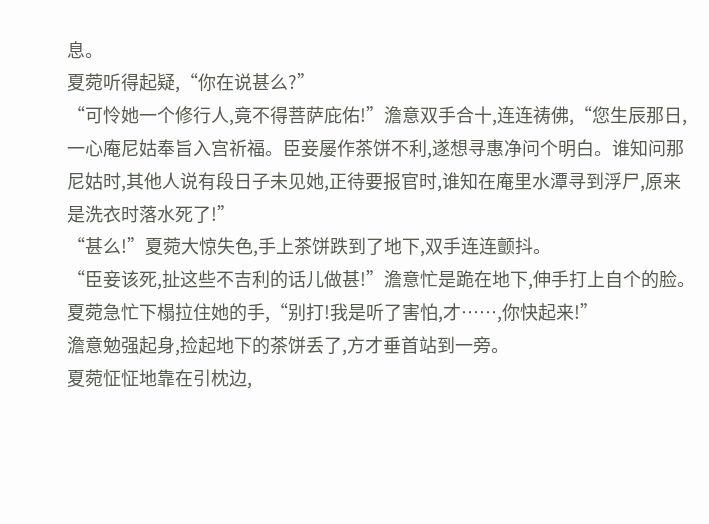息。
夏菀听得起疑,“你在说甚么?”
“可怜她一个修行人,竟不得菩萨庇佑!”澹意双手合十,连连祷佛,“您生辰那日,一心庵尼姑奉旨入宫祈福。臣妾屡作茶饼不利,遂想寻惠净问个明白。谁知问那尼姑时,其他人说有段日子未见她,正待要报官时,谁知在庵里水潭寻到浮尸,原来是洗衣时落水死了!”
“甚么!”夏菀大惊失色,手上茶饼跌到了地下,双手连连颤抖。
“臣妾该死,扯这些不吉利的话儿做甚!”澹意忙是跪在地下,伸手打上自个的脸。
夏菀急忙下榻拉住她的手,“别打!我是听了害怕,才……,你快起来!”
澹意勉强起身,捡起地下的茶饼丢了,方才垂首站到一旁。
夏菀怔怔地靠在引枕边,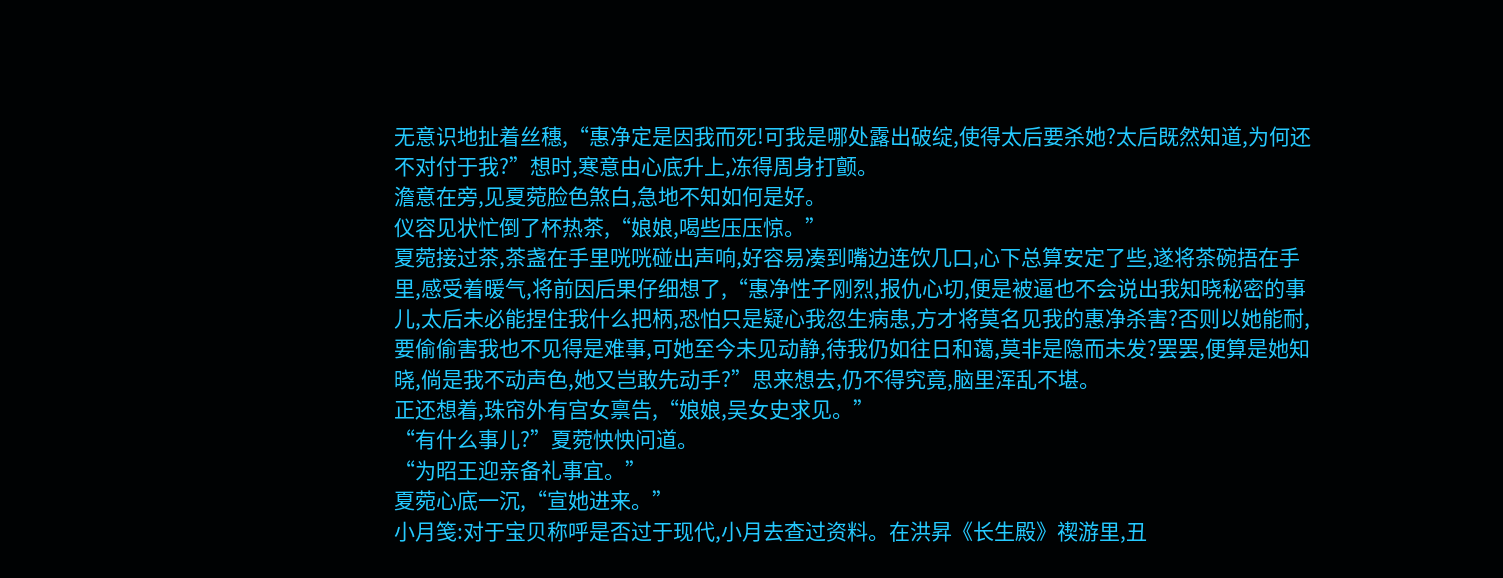无意识地扯着丝穗,“惠净定是因我而死!可我是哪处露出破绽,使得太后要杀她?太后既然知道,为何还不对付于我?”想时,寒意由心底升上,冻得周身打颤。
澹意在旁,见夏菀脸色煞白,急地不知如何是好。
仪容见状忙倒了杯热茶,“娘娘,喝些压压惊。”
夏菀接过茶,茶盏在手里咣咣碰出声响,好容易凑到嘴边连饮几口,心下总算安定了些,遂将茶碗捂在手里,感受着暖气,将前因后果仔细想了,“惠净性子刚烈,报仇心切,便是被逼也不会说出我知晓秘密的事儿,太后未必能捏住我什么把柄,恐怕只是疑心我忽生病患,方才将莫名见我的惠净杀害?否则以她能耐,要偷偷害我也不见得是难事,可她至今未见动静,待我仍如往日和蔼,莫非是隐而未发?罢罢,便算是她知晓,倘是我不动声色,她又岂敢先动手?”思来想去,仍不得究竟,脑里浑乱不堪。
正还想着,珠帘外有宫女禀告,“娘娘,吴女史求见。”
“有什么事儿?”夏菀怏怏问道。
“为昭王迎亲备礼事宜。”
夏菀心底一沉,“宣她进来。”
小月笺:对于宝贝称呼是否过于现代,小月去查过资料。在洪昇《长生殿》禊游里,丑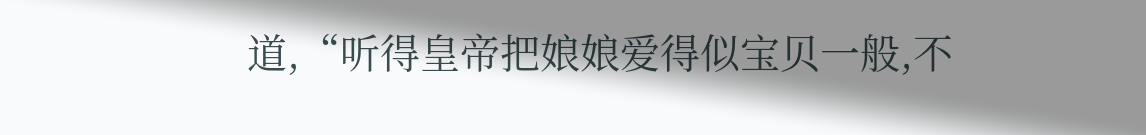道,“听得皇帝把娘娘爱得似宝贝一般,不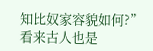知比奴家容貌如何?”看来古人也是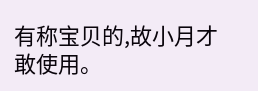有称宝贝的,故小月才敢使用。